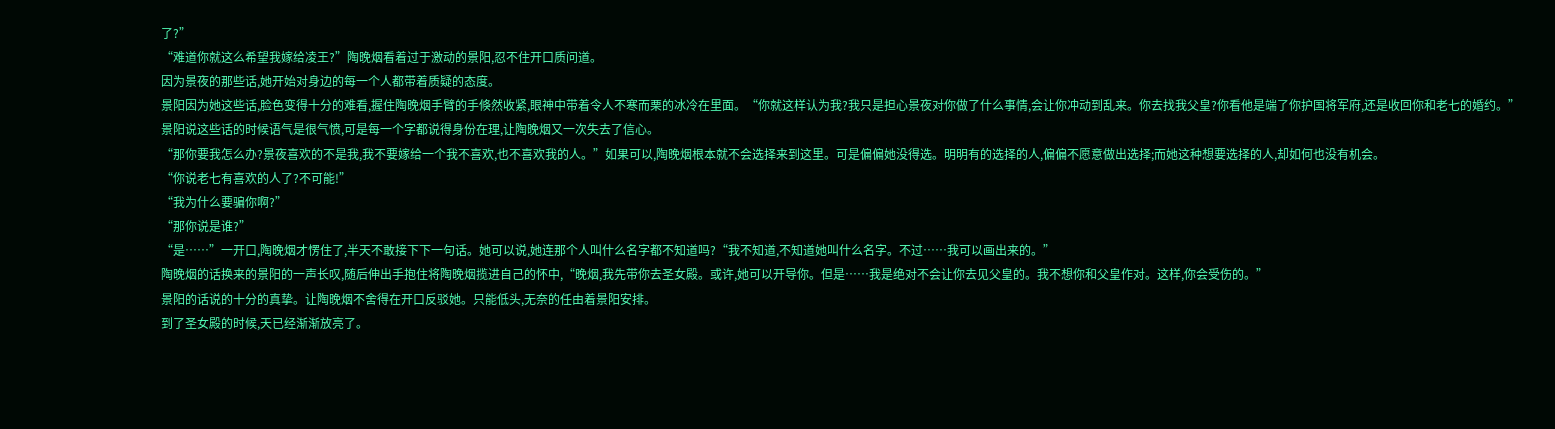了?”
“难道你就这么希望我嫁给凌王?”陶晚烟看着过于激动的景阳,忍不住开口质问道。
因为景夜的那些话,她开始对身边的每一个人都带着质疑的态度。
景阳因为她这些话,脸色变得十分的难看,握住陶晚烟手臂的手倏然收紧,眼神中带着令人不寒而栗的冰冷在里面。“你就这样认为我?我只是担心景夜对你做了什么事情,会让你冲动到乱来。你去找我父皇?你看他是端了你护国将军府,还是收回你和老七的婚约。”
景阳说这些话的时候语气是很气愤,可是每一个字都说得身份在理,让陶晚烟又一次失去了信心。
“那你要我怎么办?景夜喜欢的不是我,我不要嫁给一个我不喜欢,也不喜欢我的人。”如果可以,陶晚烟根本就不会选择来到这里。可是偏偏她没得选。明明有的选择的人,偏偏不愿意做出选择;而她这种想要选择的人,却如何也没有机会。
“你说老七有喜欢的人了?不可能!”
“我为什么要骗你啊?”
“那你说是谁?”
“是……”一开口,陶晚烟才愣住了,半天不敢接下下一句话。她可以说,她连那个人叫什么名字都不知道吗?“我不知道,不知道她叫什么名字。不过……我可以画出来的。”
陶晚烟的话换来的景阳的一声长叹,随后伸出手抱住将陶晚烟揽进自己的怀中,“晚烟,我先带你去圣女殿。或许,她可以开导你。但是……我是绝对不会让你去见父皇的。我不想你和父皇作对。这样,你会受伤的。”
景阳的话说的十分的真挚。让陶晚烟不舍得在开口反驳她。只能低头,无奈的任由着景阳安排。
到了圣女殿的时候,天已经渐渐放亮了。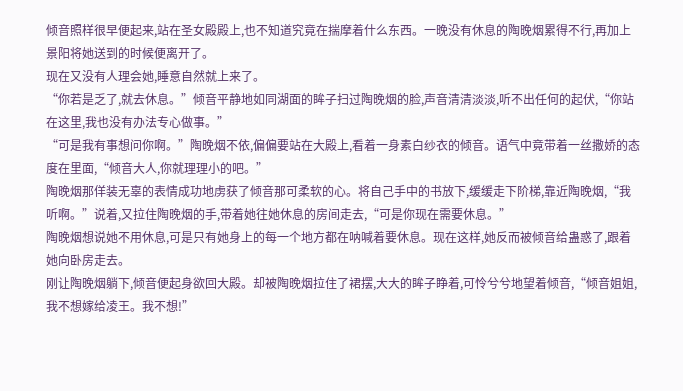倾音照样很早便起来,站在圣女殿殿上,也不知道究竟在揣摩着什么东西。一晚没有休息的陶晚烟累得不行,再加上景阳将她送到的时候便离开了。
现在又没有人理会她,睡意自然就上来了。
“你若是乏了,就去休息。”倾音平静地如同湖面的眸子扫过陶晚烟的脸,声音清清淡淡,听不出任何的起伏,“你站在这里,我也没有办法专心做事。”
“可是我有事想问你啊。”陶晚烟不依,偏偏要站在大殿上,看着一身素白纱衣的倾音。语气中竟带着一丝撒娇的态度在里面,“倾音大人,你就理理小的吧。”
陶晚烟那佯装无辜的表情成功地虏获了倾音那可柔软的心。将自己手中的书放下,缓缓走下阶梯,靠近陶晚烟,“我听啊。”说着,又拉住陶晚烟的手,带着她往她休息的房间走去,“可是你现在需要休息。”
陶晚烟想说她不用休息,可是只有她身上的每一个地方都在呐喊着要休息。现在这样,她反而被倾音给蛊惑了,跟着她向卧房走去。
刚让陶晚烟躺下,倾音便起身欲回大殿。却被陶晚烟拉住了裙摆,大大的眸子睁着,可怜兮兮地望着倾音,“倾音姐姐,我不想嫁给凌王。我不想!”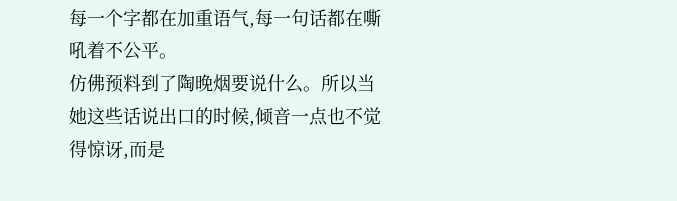每一个字都在加重语气,每一句话都在嘶吼着不公平。
仿佛预料到了陶晚烟要说什么。所以当她这些话说出口的时候,倾音一点也不觉得惊讶,而是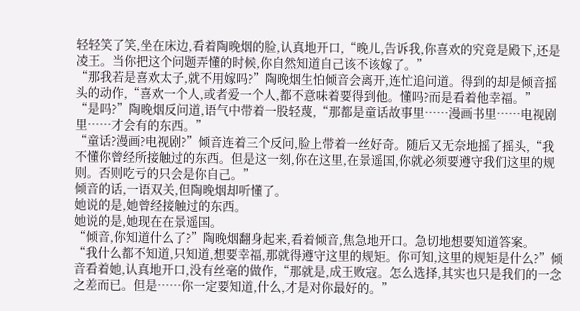轻轻笑了笑,坐在床边,看着陶晚烟的脸,认真地开口,“晚儿,告诉我,你喜欢的究竟是殿下,还是凌王。当你把这个问题弄懂的时候,你自然知道自己该不该嫁了。”
“那我若是喜欢太子,就不用嫁吗?”陶晚烟生怕倾音会离开,连忙追问道。得到的却是倾音摇头的动作,“喜欢一个人,或者爱一个人,都不意味着要得到他。懂吗?而是看着他幸福。”
“是吗?”陶晚烟反问道,语气中带着一股轻蔑,“那都是童话故事里……漫画书里……电视剧里……才会有的东西。”
“童话?漫画?电视剧?”倾音连着三个反问,脸上带着一丝好奇。随后又无奈地摇了摇头,“我不懂你曾经所接触过的东西。但是这一刻,你在这里,在景遥国,你就必须要遵守我们这里的规则。否则吃亏的只会是你自己。”
倾音的话,一语双关,但陶晚烟却听懂了。
她说的是,她曾经接触过的东西。
她说的是,她现在在景遥国。
“倾音,你知道什么了?”陶晚烟翻身起来,看着倾音,焦急地开口。急切地想要知道答案。
“我什么都不知道,只知道,想要幸福,那就得遵守这里的规矩。你可知,这里的规矩是什么?”倾音看着她,认真地开口,没有丝毫的做作,“那就是,成王败寇。怎么选择,其实也只是我们的一念之差而已。但是……你一定要知道,什么,才是对你最好的。”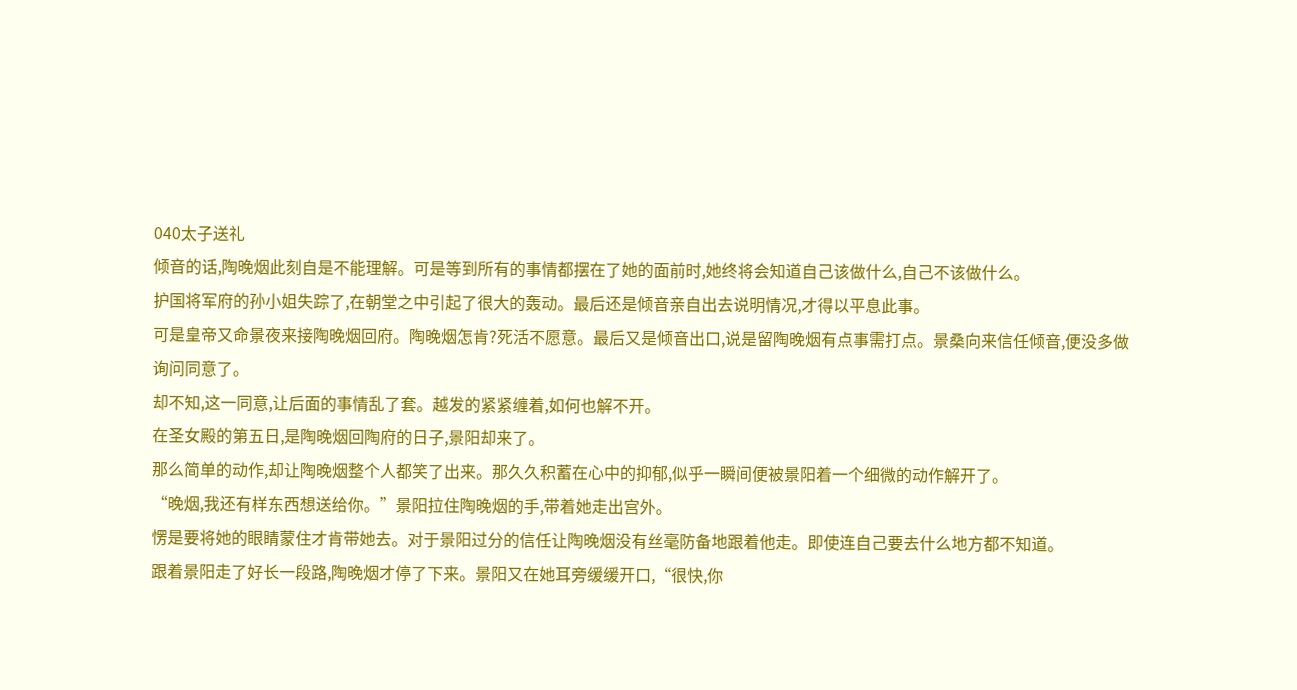040太子送礼
倾音的话,陶晚烟此刻自是不能理解。可是等到所有的事情都摆在了她的面前时,她终将会知道自己该做什么,自己不该做什么。
护国将军府的孙小姐失踪了,在朝堂之中引起了很大的轰动。最后还是倾音亲自出去说明情况,才得以平息此事。
可是皇帝又命景夜来接陶晚烟回府。陶晚烟怎肯?死活不愿意。最后又是倾音出口,说是留陶晚烟有点事需打点。景桑向来信任倾音,便没多做询问同意了。
却不知,这一同意,让后面的事情乱了套。越发的紧紧缠着,如何也解不开。
在圣女殿的第五日,是陶晚烟回陶府的日子,景阳却来了。
那么简单的动作,却让陶晚烟整个人都笑了出来。那久久积蓄在心中的抑郁,似乎一瞬间便被景阳着一个细微的动作解开了。
“晚烟,我还有样东西想送给你。”景阳拉住陶晚烟的手,带着她走出宫外。
愣是要将她的眼睛蒙住才肯带她去。对于景阳过分的信任让陶晚烟没有丝毫防备地跟着他走。即使连自己要去什么地方都不知道。
跟着景阳走了好长一段路,陶晚烟才停了下来。景阳又在她耳旁缓缓开口,“很快,你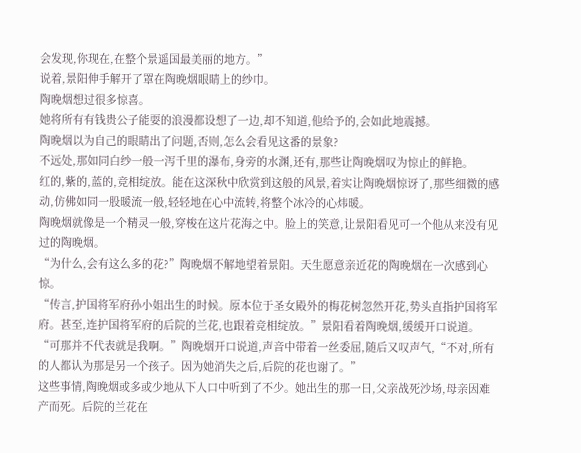会发现,你现在,在整个景遥国最美丽的地方。”
说着,景阳伸手解开了罩在陶晚烟眼睛上的纱巾。
陶晚烟想过很多惊喜。
她将所有有钱贵公子能耍的浪漫都设想了一边,却不知道,他给予的,会如此地震撼。
陶晚烟以为自己的眼睛出了问题,否则,怎么会看见这番的景象?
不远处,那如同白纱一般一泻千里的瀑布,身旁的水渊,还有,那些让陶晚烟叹为惊止的鲜艳。
红的,紫的,蓝的,竞相绽放。能在这深秋中欣赏到这般的风景,着实让陶晚烟惊讶了,那些细微的感动,仿佛如同一股暖流一般,轻轻地在心中流转,将整个冰冷的心炜暖。
陶晚烟就像是一个精灵一般,穿梭在这片花海之中。脸上的笑意,让景阳看见可一个他从来没有见过的陶晚烟。
“为什么,会有这么多的花?”陶晚烟不解地望着景阳。天生愿意亲近花的陶晚烟在一次感到心惊。
“传言,护国将军府孙小姐出生的时候。原本位于圣女殿外的梅花树忽然开花,势头直指护国将军府。甚至,连护国将军府的后院的兰花,也跟着竞相绽放。”景阳看着陶晚烟,缓缓开口说道。
“可那并不代表就是我啊。”陶晚烟开口说道,声音中带着一丝委屈,随后又叹声气,“不对,所有的人都认为那是另一个孩子。因为她消失之后,后院的花也谢了。”
这些事情,陶晚烟或多或少地从下人口中听到了不少。她出生的那一日,父亲战死沙场,母亲因难产而死。后院的兰花在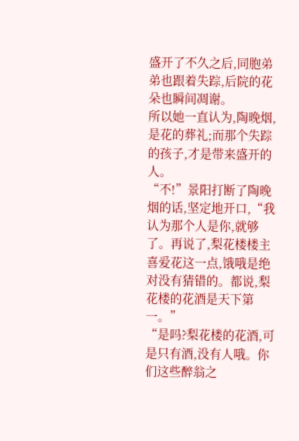盛开了不久之后,同胞弟弟也跟着失踪,后院的花朵也瞬间凋谢。
所以她一直认为,陶晚烟,是花的葬礼;而那个失踪的孩子,才是带来盛开的人。
“不!”景阳打断了陶晚烟的话,坚定地开口,“我认为那个人是你,就够了。再说了,梨花楼楼主喜爱花这一点,饿哦是绝对没有猜错的。都说,梨花楼的花酒是天下第一。”
“是吗?梨花楼的花酒,可是只有酒,没有人哦。你们这些醉翁之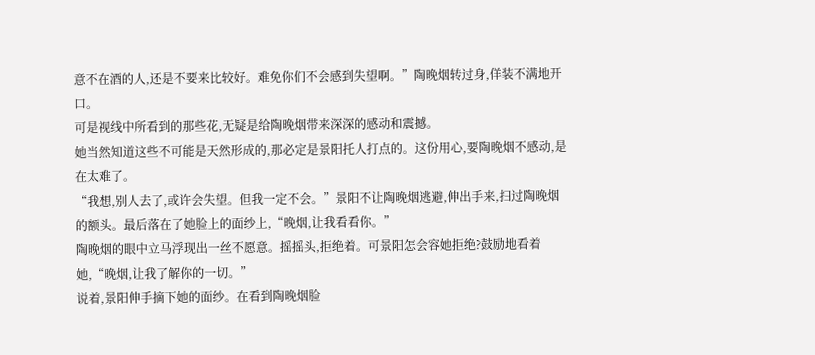意不在酒的人,还是不要来比较好。难免你们不会感到失望啊。”陶晚烟转过身,佯装不满地开口。
可是视线中所看到的那些花,无疑是给陶晚烟带来深深的感动和震撼。
她当然知道这些不可能是天然形成的,那必定是景阳托人打点的。这份用心,要陶晚烟不感动,是在太难了。
“我想,别人去了,或许会失望。但我一定不会。”景阳不让陶晚烟逃避,伸出手来,扫过陶晚烟的额头。最后落在了她脸上的面纱上,“晚烟,让我看看你。”
陶晚烟的眼中立马浮现出一丝不愿意。摇摇头,拒绝着。可景阳怎会容她拒绝?鼓励地看着她,“晚烟,让我了解你的一切。”
说着,景阳伸手摘下她的面纱。在看到陶晚烟脸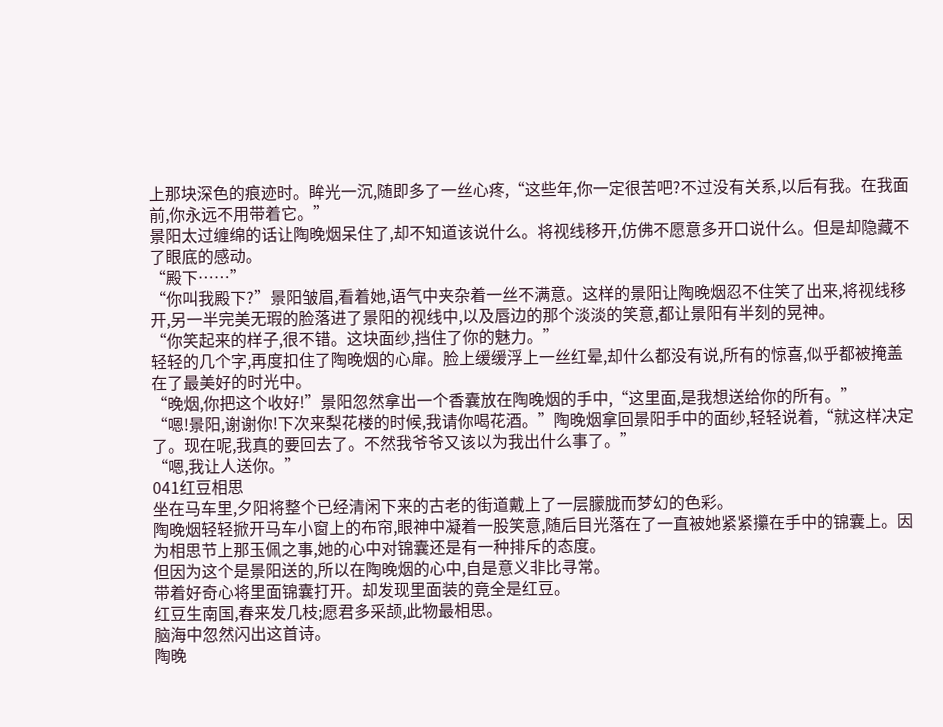上那块深色的痕迹时。眸光一沉,随即多了一丝心疼,“这些年,你一定很苦吧?不过没有关系,以后有我。在我面前,你永远不用带着它。”
景阳太过缠绵的话让陶晚烟呆住了,却不知道该说什么。将视线移开,仿佛不愿意多开口说什么。但是却隐藏不了眼底的感动。
“殿下……”
“你叫我殿下?”景阳皱眉,看着她,语气中夹杂着一丝不满意。这样的景阳让陶晚烟忍不住笑了出来,将视线移开,另一半完美无瑕的脸落进了景阳的视线中,以及唇边的那个淡淡的笑意,都让景阳有半刻的晃神。
“你笑起来的样子,很不错。这块面纱,挡住了你的魅力。”
轻轻的几个字,再度扣住了陶晚烟的心扉。脸上缓缓浮上一丝红晕,却什么都没有说,所有的惊喜,似乎都被掩盖在了最美好的时光中。
“晚烟,你把这个收好!”景阳忽然拿出一个香囊放在陶晚烟的手中,“这里面,是我想送给你的所有。”
“嗯!景阳,谢谢你!下次来梨花楼的时候,我请你喝花酒。”陶晚烟拿回景阳手中的面纱,轻轻说着,“就这样决定了。现在呢,我真的要回去了。不然我爷爷又该以为我出什么事了。”
“嗯,我让人送你。”
041红豆相思
坐在马车里,夕阳将整个已经清闲下来的古老的街道戴上了一层朦胧而梦幻的色彩。
陶晚烟轻轻掀开马车小窗上的布帘,眼神中凝着一股笑意,随后目光落在了一直被她紧紧攥在手中的锦囊上。因为相思节上那玉佩之事,她的心中对锦囊还是有一种排斥的态度。
但因为这个是景阳送的,所以在陶晚烟的心中,自是意义非比寻常。
带着好奇心将里面锦囊打开。却发现里面装的竟全是红豆。
红豆生南国,春来发几枝;愿君多采颉,此物最相思。
脑海中忽然闪出这首诗。
陶晚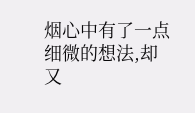烟心中有了一点细微的想法,却又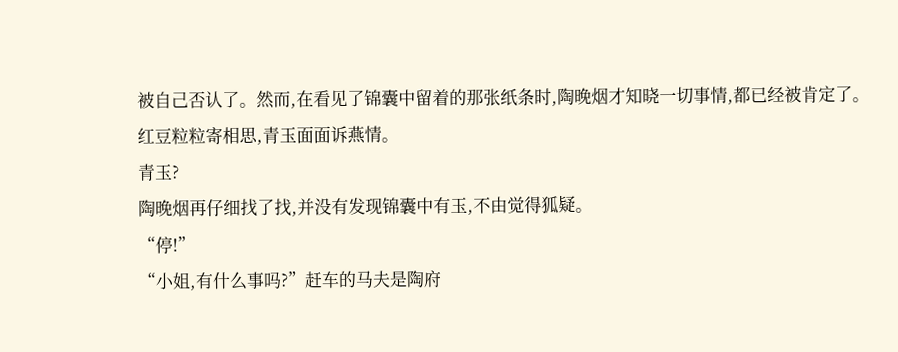被自己否认了。然而,在看见了锦囊中留着的那张纸条时,陶晚烟才知晓一切事情,都已经被肯定了。
红豆粒粒寄相思,青玉面面诉燕情。
青玉?
陶晚烟再仔细找了找,并没有发现锦囊中有玉,不由觉得狐疑。
“停!”
“小姐,有什么事吗?”赶车的马夫是陶府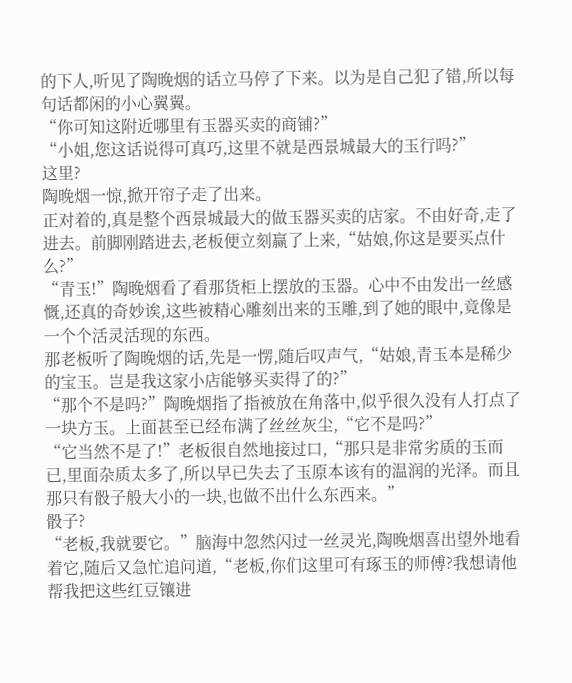的下人,听见了陶晚烟的话立马停了下来。以为是自己犯了错,所以每句话都闲的小心翼翼。
“你可知这附近哪里有玉器买卖的商铺?”
“小姐,您这话说得可真巧,这里不就是西景城最大的玉行吗?”
这里?
陶晚烟一惊,掀开帘子走了出来。
正对着的,真是整个西景城最大的做玉器买卖的店家。不由好奇,走了进去。前脚刚踏进去,老板便立刻赢了上来,“姑娘,你这是要买点什么?”
“青玉!”陶晚烟看了看那货柜上摆放的玉器。心中不由发出一丝感慨,还真的奇妙诶,这些被精心雕刻出来的玉雕,到了她的眼中,竟像是一个个活灵活现的东西。
那老板听了陶晚烟的话,先是一愣,随后叹声气,“姑娘,青玉本是稀少的宝玉。岂是我这家小店能够买卖得了的?”
“那个不是吗?”陶晚烟指了指被放在角落中,似乎很久没有人打点了一块方玉。上面甚至已经布满了丝丝灰尘,“它不是吗?”
“它当然不是了!”老板很自然地接过口,“那只是非常劣质的玉而已,里面杂质太多了,所以早已失去了玉原本该有的温润的光泽。而且那只有骰子般大小的一块,也做不出什么东西来。”
骰子?
“老板,我就要它。”脑海中忽然闪过一丝灵光,陶晚烟喜出望外地看着它,随后又急忙追问道,“老板,你们这里可有琢玉的师傅?我想请他帮我把这些红豆镶进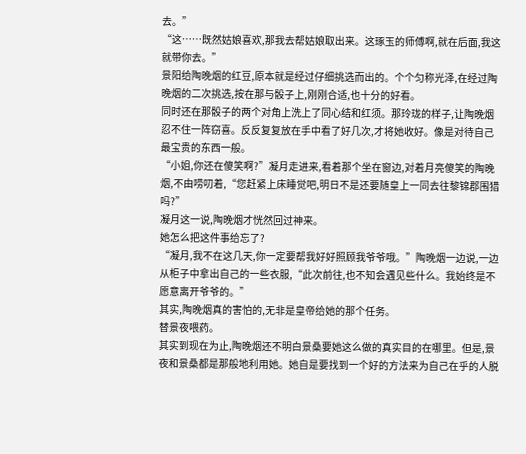去。”
“这……既然姑娘喜欢,那我去帮姑娘取出来。这琢玉的师傅啊,就在后面,我这就带你去。”
景阳给陶晚烟的红豆,原本就是经过仔细挑选而出的。个个匀称光泽,在经过陶晚烟的二次挑选,按在那与骰子上,刚刚合适,也十分的好看。
同时还在那骰子的两个对角上洗上了同心结和红须。那玲珑的样子,让陶晚烟忍不住一阵窃喜。反反复复放在手中看了好几次,才将她收好。像是对待自己最宝贵的东西一般。
“小姐,你还在傻笑啊?”凝月走进来,看着那个坐在窗边,对着月亮傻笑的陶晚烟,不由唠叨着,“您赶紧上床睡觉吧,明日不是还要随皇上一同去往黎锦郡围猎吗?”
凝月这一说,陶晚烟才恍然回过神来。
她怎么把这件事给忘了?
“凝月,我不在这几天,你一定要帮我好好照顾我爷爷哦。”陶晚烟一边说,一边从柜子中拿出自己的一些衣服,“此次前往,也不知会遇见些什么。我始终是不愿意离开爷爷的。”
其实,陶晚烟真的害怕的,无非是皇帝给她的那个任务。
替景夜喂药。
其实到现在为止,陶晚烟还不明白景桑要她这么做的真实目的在哪里。但是,景夜和景桑都是那般地利用她。她自是要找到一个好的方法来为自己在乎的人脱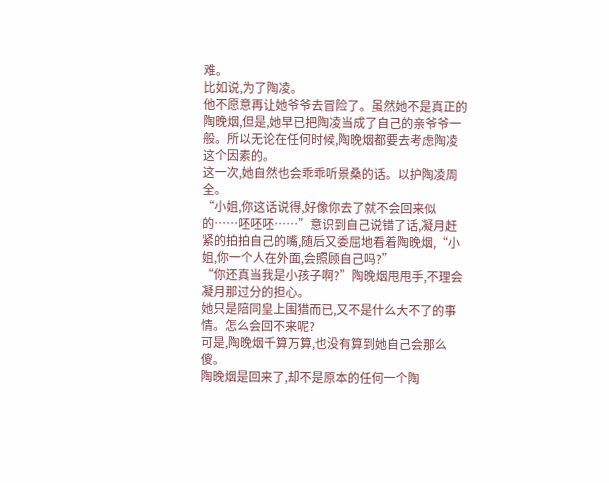难。
比如说,为了陶凌。
他不愿意再让她爷爷去冒险了。虽然她不是真正的陶晚烟,但是,她早已把陶凌当成了自己的亲爷爷一般。所以无论在任何时候,陶晚烟都要去考虑陶凌这个因素的。
这一次,她自然也会乖乖听景桑的话。以护陶凌周全。
“小姐,你这话说得,好像你去了就不会回来似的……呸呸呸……”意识到自己说错了话,凝月赶紧的拍拍自己的嘴,随后又委屈地看着陶晚烟,“小姐,你一个人在外面,会照顾自己吗?”
“你还真当我是小孩子啊?”陶晚烟甩甩手,不理会凝月那过分的担心。
她只是陪同皇上围猎而已,又不是什么大不了的事情。怎么会回不来呢?
可是,陶晚烟千算万算,也没有算到她自己会那么傻。
陶晚烟是回来了,却不是原本的任何一个陶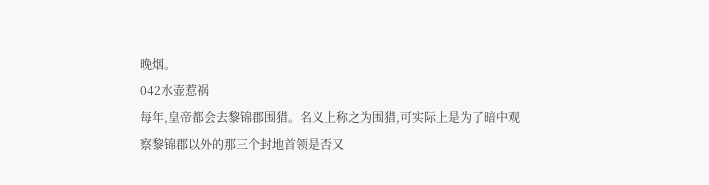晚烟。
042水壶惹祸
每年,皇帝都会去黎锦郡围猎。名义上称之为围猎,可实际上是为了暗中观察黎锦郡以外的那三个封地首领是否又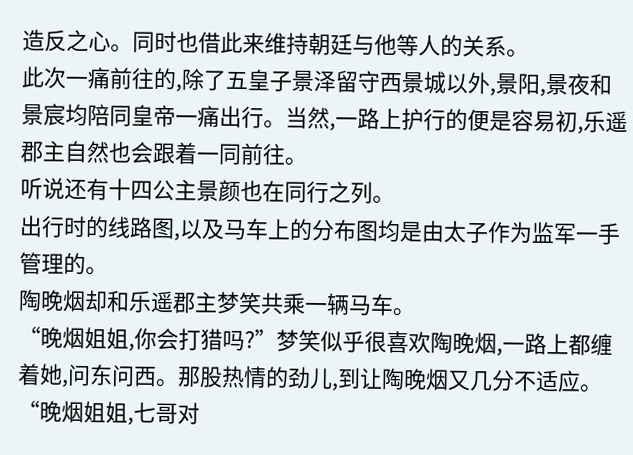造反之心。同时也借此来维持朝廷与他等人的关系。
此次一痛前往的,除了五皇子景泽留守西景城以外,景阳,景夜和景宸均陪同皇帝一痛出行。当然,一路上护行的便是容易初,乐遥郡主自然也会跟着一同前往。
听说还有十四公主景颜也在同行之列。
出行时的线路图,以及马车上的分布图均是由太子作为监军一手管理的。
陶晚烟却和乐遥郡主梦笑共乘一辆马车。
“晚烟姐姐,你会打猎吗?”梦笑似乎很喜欢陶晚烟,一路上都缠着她,问东问西。那股热情的劲儿,到让陶晚烟又几分不适应。“晚烟姐姐,七哥对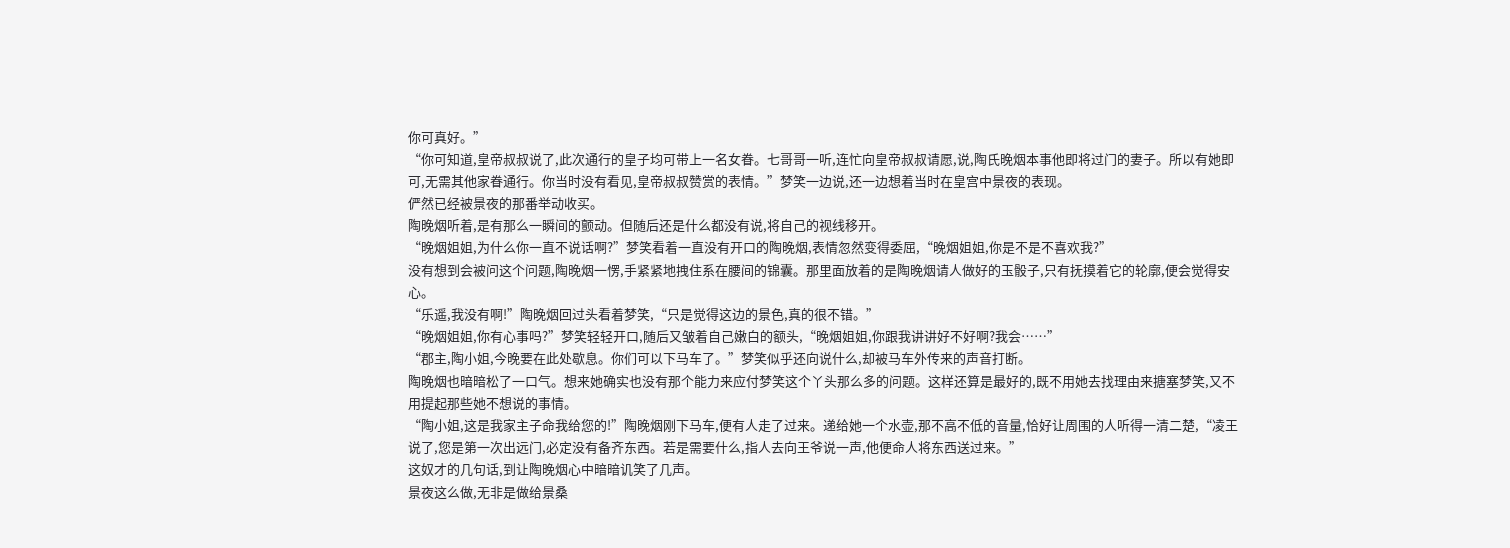你可真好。”
“你可知道,皇帝叔叔说了,此次通行的皇子均可带上一名女眷。七哥哥一听,连忙向皇帝叔叔请愿,说,陶氏晚烟本事他即将过门的妻子。所以有她即可,无需其他家眷通行。你当时没有看见,皇帝叔叔赞赏的表情。”梦笑一边说,还一边想着当时在皇宫中景夜的表现。
俨然已经被景夜的那番举动收买。
陶晚烟听着,是有那么一瞬间的颤动。但随后还是什么都没有说,将自己的视线移开。
“晚烟姐姐,为什么你一直不说话啊?”梦笑看着一直没有开口的陶晚烟,表情忽然变得委屈,“晚烟姐姐,你是不是不喜欢我?”
没有想到会被问这个问题,陶晚烟一愣,手紧紧地拽住系在腰间的锦囊。那里面放着的是陶晚烟请人做好的玉骰子,只有抚摸着它的轮廓,便会觉得安心。
“乐遥,我没有啊!”陶晚烟回过头看着梦笑,“只是觉得这边的景色,真的很不错。”
“晚烟姐姐,你有心事吗?”梦笑轻轻开口,随后又皱着自己嫩白的额头,“晚烟姐姐,你跟我讲讲好不好啊?我会……”
“郡主,陶小姐,今晚要在此处歇息。你们可以下马车了。”梦笑似乎还向说什么,却被马车外传来的声音打断。
陶晚烟也暗暗松了一口气。想来她确实也没有那个能力来应付梦笑这个丫头那么多的问题。这样还算是最好的,既不用她去找理由来搪塞梦笑,又不用提起那些她不想说的事情。
“陶小姐,这是我家主子命我给您的!”陶晚烟刚下马车,便有人走了过来。递给她一个水壶,那不高不低的音量,恰好让周围的人听得一清二楚,“凌王说了,您是第一次出远门,必定没有备齐东西。若是需要什么,指人去向王爷说一声,他便命人将东西送过来。”
这奴才的几句话,到让陶晚烟心中暗暗讥笑了几声。
景夜这么做,无非是做给景桑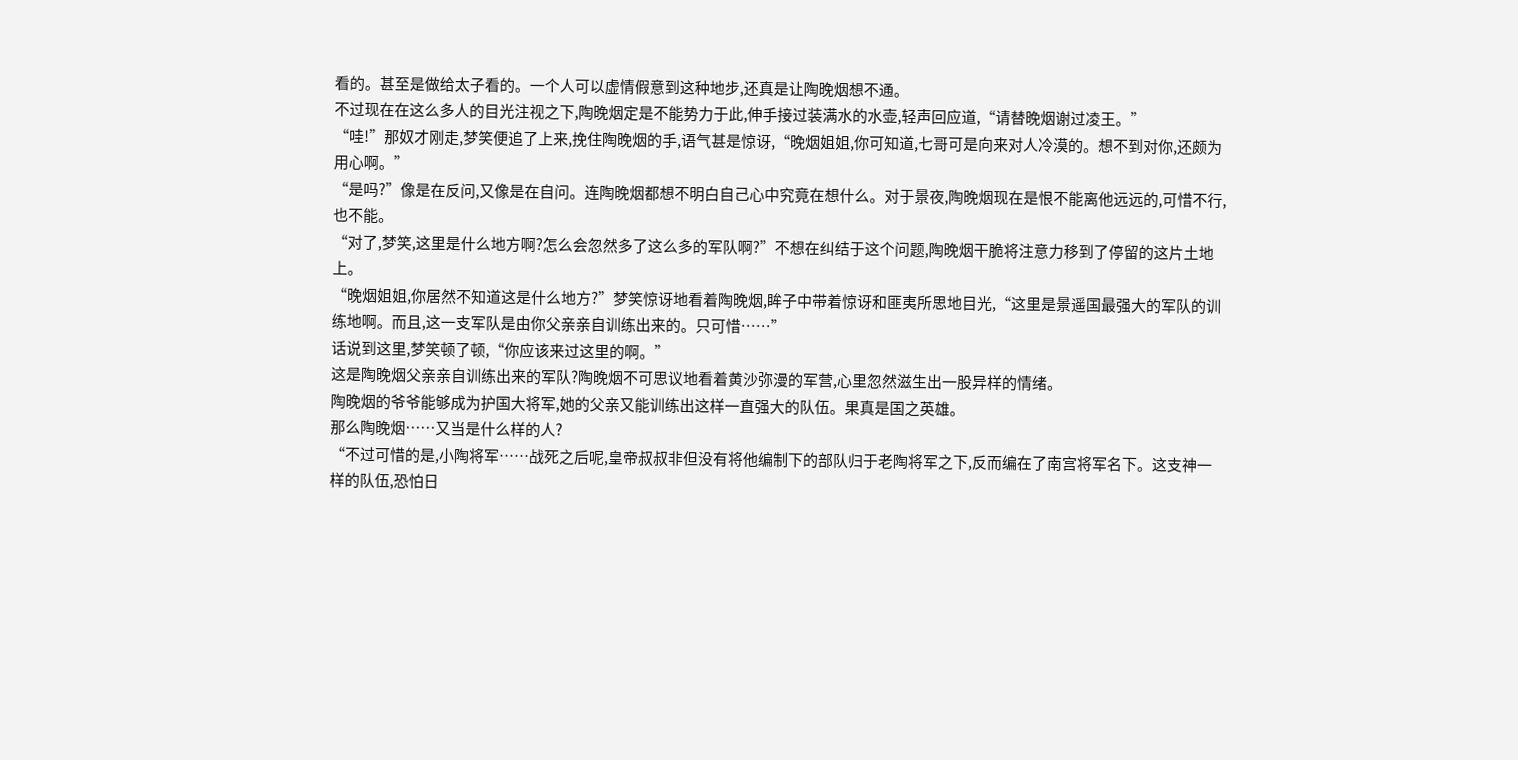看的。甚至是做给太子看的。一个人可以虚情假意到这种地步,还真是让陶晚烟想不通。
不过现在在这么多人的目光注视之下,陶晚烟定是不能势力于此,伸手接过装满水的水壶,轻声回应道,“请替晚烟谢过凌王。”
“哇!”那奴才刚走,梦笑便追了上来,挽住陶晚烟的手,语气甚是惊讶,“晚烟姐姐,你可知道,七哥可是向来对人冷漠的。想不到对你,还颇为用心啊。”
“是吗?”像是在反问,又像是在自问。连陶晚烟都想不明白自己心中究竟在想什么。对于景夜,陶晚烟现在是恨不能离他远远的,可惜不行,也不能。
“对了,梦笑,这里是什么地方啊?怎么会忽然多了这么多的军队啊?”不想在纠结于这个问题,陶晚烟干脆将注意力移到了停留的这片土地上。
“晚烟姐姐,你居然不知道这是什么地方?”梦笑惊讶地看着陶晚烟,眸子中带着惊讶和匪夷所思地目光,“这里是景遥国最强大的军队的训练地啊。而且,这一支军队是由你父亲亲自训练出来的。只可惜……”
话说到这里,梦笑顿了顿,“你应该来过这里的啊。”
这是陶晚烟父亲亲自训练出来的军队?陶晚烟不可思议地看着黄沙弥漫的军营,心里忽然滋生出一股异样的情绪。
陶晚烟的爷爷能够成为护国大将军,她的父亲又能训练出这样一直强大的队伍。果真是国之英雄。
那么陶晚烟……又当是什么样的人?
“不过可惜的是,小陶将军……战死之后呢,皇帝叔叔非但没有将他编制下的部队归于老陶将军之下,反而编在了南宫将军名下。这支神一样的队伍,恐怕日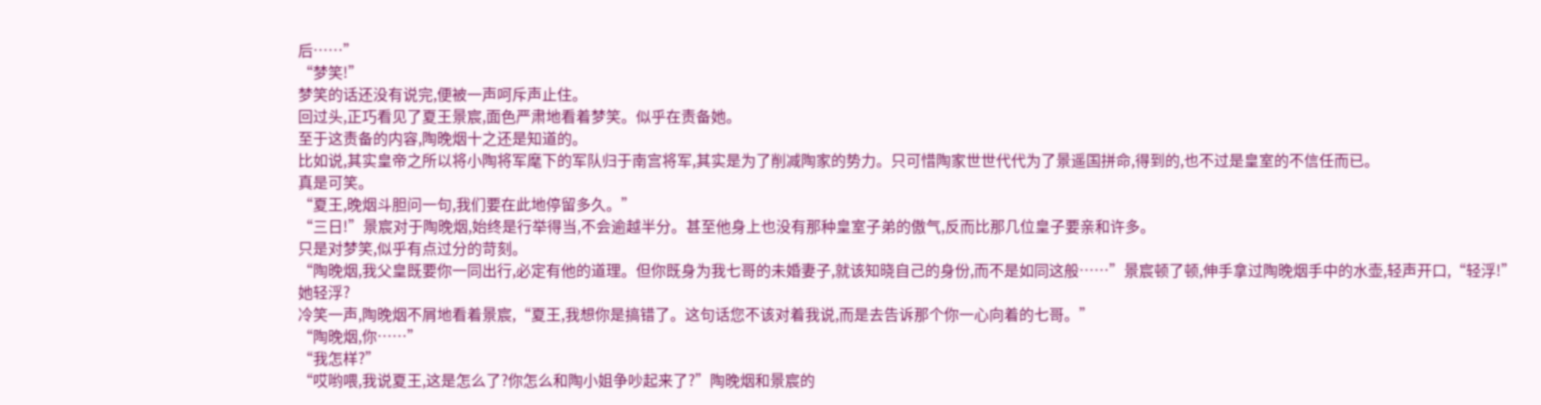后……”
“梦笑!”
梦笑的话还没有说完,便被一声呵斥声止住。
回过头,正巧看见了夏王景宸,面色严肃地看着梦笑。似乎在责备她。
至于这责备的内容,陶晚烟十之还是知道的。
比如说,其实皇帝之所以将小陶将军麾下的军队归于南宫将军,其实是为了削减陶家的势力。只可惜陶家世世代代为了景遥国拼命,得到的,也不过是皇室的不信任而已。
真是可笑。
“夏王,晚烟斗胆问一句,我们要在此地停留多久。”
“三日!”景宸对于陶晚烟,始终是行举得当,不会逾越半分。甚至他身上也没有那种皇室子弟的傲气,反而比那几位皇子要亲和许多。
只是对梦笑,似乎有点过分的苛刻。
“陶晚烟,我父皇既要你一同出行,必定有他的道理。但你既身为我七哥的未婚妻子,就该知晓自己的身份,而不是如同这般……”景宸顿了顿,伸手拿过陶晚烟手中的水壶,轻声开口,“轻浮!”
她轻浮?
冷笑一声,陶晚烟不屑地看着景宸,“夏王,我想你是搞错了。这句话您不该对着我说,而是去告诉那个你一心向着的七哥。”
“陶晚烟,你……”
“我怎样?”
“哎哟喂,我说夏王,这是怎么了?你怎么和陶小姐争吵起来了?”陶晚烟和景宸的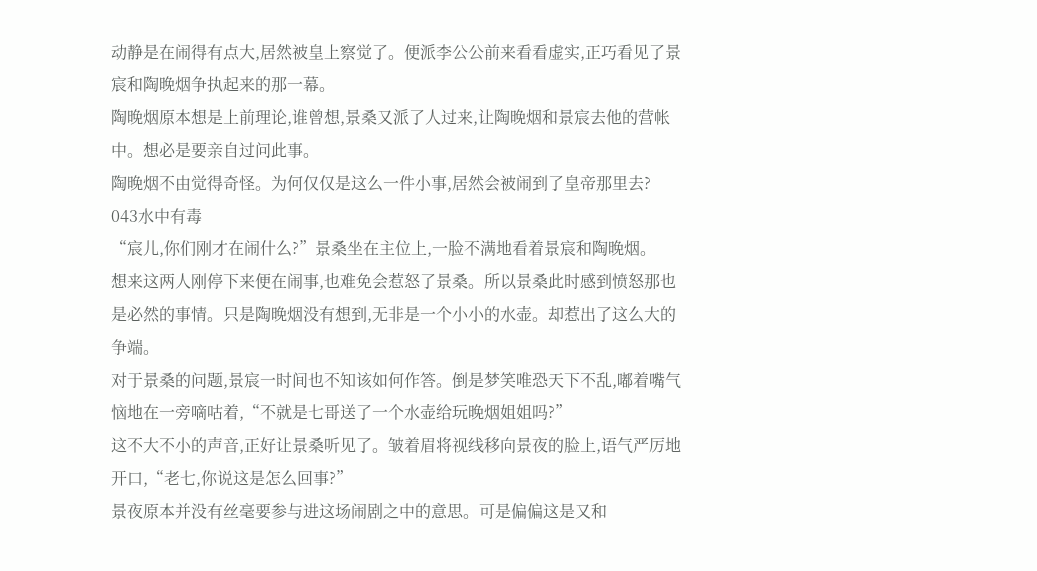动静是在闹得有点大,居然被皇上察觉了。便派李公公前来看看虚实,正巧看见了景宸和陶晚烟争执起来的那一幕。
陶晚烟原本想是上前理论,谁曾想,景桑又派了人过来,让陶晚烟和景宸去他的营帐中。想必是要亲自过问此事。
陶晚烟不由觉得奇怪。为何仅仅是这么一件小事,居然会被闹到了皇帝那里去?
043水中有毒
“宸儿,你们刚才在闹什么?”景桑坐在主位上,一脸不满地看着景宸和陶晚烟。
想来这两人刚停下来便在闹事,也难免会惹怒了景桑。所以景桑此时感到愤怒那也是必然的事情。只是陶晚烟没有想到,无非是一个小小的水壶。却惹出了这么大的争端。
对于景桑的问题,景宸一时间也不知该如何作答。倒是梦笑唯恐天下不乱,嘟着嘴气恼地在一旁嘀咕着,“不就是七哥送了一个水壶给玩晚烟姐姐吗?”
这不大不小的声音,正好让景桑听见了。皱着眉将视线移向景夜的脸上,语气严厉地开口,“老七,你说这是怎么回事?”
景夜原本并没有丝毫要参与进这场闹剧之中的意思。可是偏偏这是又和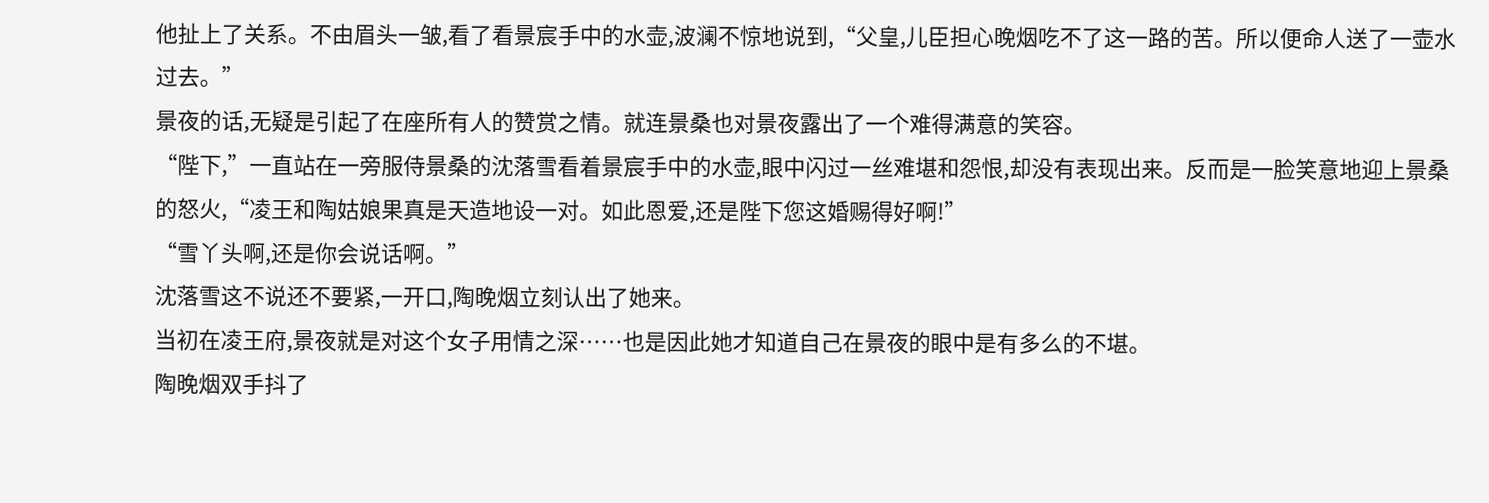他扯上了关系。不由眉头一皱,看了看景宸手中的水壶,波澜不惊地说到,“父皇,儿臣担心晚烟吃不了这一路的苦。所以便命人送了一壶水过去。”
景夜的话,无疑是引起了在座所有人的赞赏之情。就连景桑也对景夜露出了一个难得满意的笑容。
“陛下,”一直站在一旁服侍景桑的沈落雪看着景宸手中的水壶,眼中闪过一丝难堪和怨恨,却没有表现出来。反而是一脸笑意地迎上景桑的怒火,“凌王和陶姑娘果真是天造地设一对。如此恩爱,还是陛下您这婚赐得好啊!”
“雪丫头啊,还是你会说话啊。”
沈落雪这不说还不要紧,一开口,陶晚烟立刻认出了她来。
当初在凌王府,景夜就是对这个女子用情之深……也是因此她才知道自己在景夜的眼中是有多么的不堪。
陶晚烟双手抖了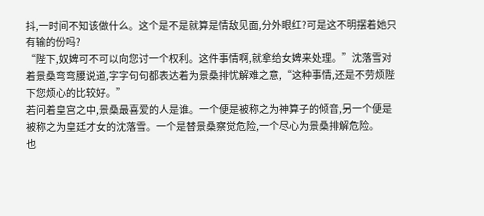抖,一时间不知该做什么。这个是不是就算是情敌见面,分外眼红?可是这不明摆着她只有输的份吗?
“陛下,奴婢可不可以向您讨一个权利。这件事情啊,就拿给女婢来处理。”沈落雪对着景桑弯弯腰说道,字字句句都表达着为景桑排忧解难之意,“这种事情,还是不劳烦陛下您烦心的比较好。”
若问着皇宫之中,景桑最喜爱的人是谁。一个便是被称之为神算子的倾音,另一个便是被称之为皇廷才女的沈落雪。一个是替景桑察觉危险,一个尽心为景桑排解危险。
也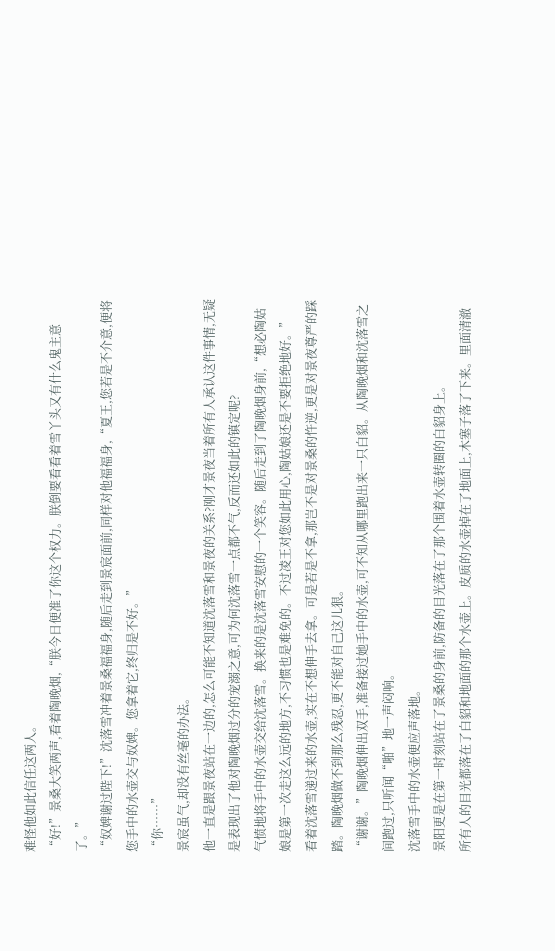难怪他如此信任这两人。
“好!”景桑大笑两声,看着陶晚烟,“朕今日便准了你这个权力。朕倒要看看着雪丫头又有什么鬼主意了。”
“奴婢谢过陛下!”沈落雪冲着景桑福福身,随后走到景宸面前,同样对他福福身,“夏王,您若是不介意,便将您手中的水壶交与奴婢。您拿着它,终归是不好。”
“你……”
景宸虽气,却没有丝毫的办法。
他一直是跟景夜站在一边的,怎么可能不知道沈落雪和景夜的关系?刚才景夜当着所有人承认这件事情,无疑是表现出了他对陶晚烟过分的宠溺之意,可为何沈落雪一点都不气,反而还如此的镇定呢?
气愤地将手中的水壶交给沈落雪。换来的是沈落雪安慰的一个笑容。随后走到了陶晚烟身前,“想必陶姑娘是第一次走这么远的地方,不习惯也是难免的。不过凌王对您如此用心,陶姑娘还是不要拒绝地好。”
看着沈落雪递过来的水壶,实在不想伸手去拿。可是若是不拿,那岂不是对景桑的忤逆,更是对景夜尊严的踩踏。陶晚烟做不到那么残忍,更不能对自己这儿狠。
“谢谢。”陶晚烟伸出双手,准备接过她手中的水壶,可不知从哪里跑出来一只白貂。从陶晚烟和沈落雪之间跑过,只听闻“啪”地一声闷响。
沈落雪手中的水壶便应声落地。
景阳更是在第一时刻站在了景桑的身前,防备的目光落在了那个围着水壶转圈的白貂身上。
所有人的目光都落在了白貂和地面的那个水壶上。皮质的水壶掉在了地面上,木塞子落了下来。里面清澈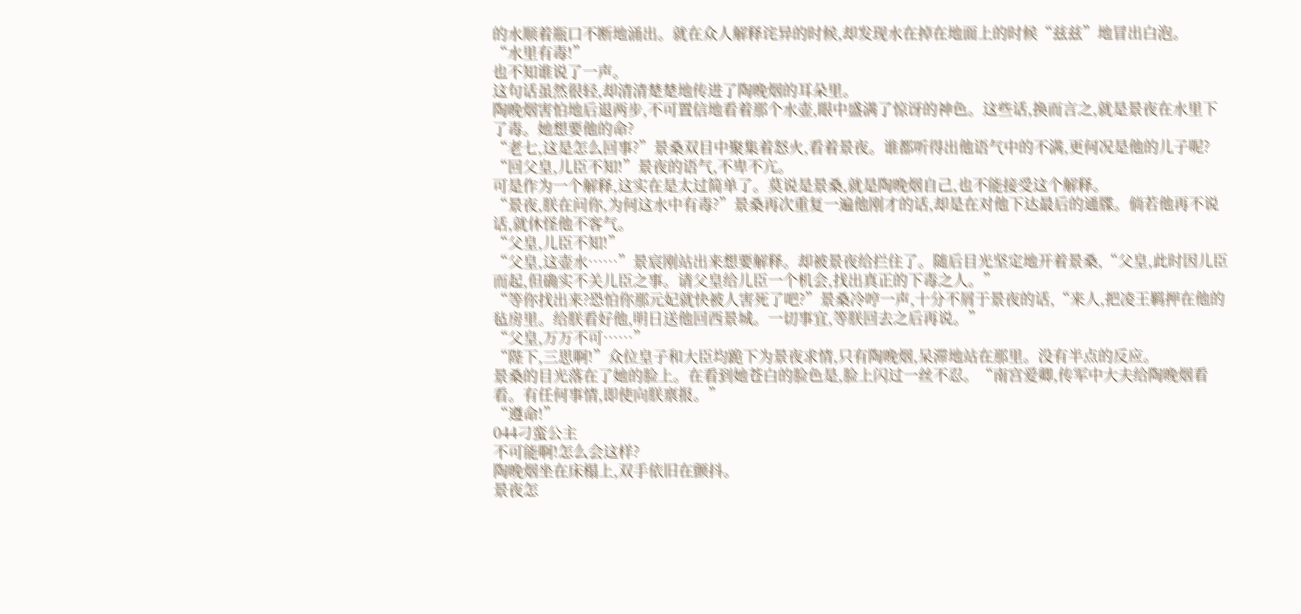的水顺着瓶口不断地涌出。就在众人解释诧异的时候,却发现水在掉在地面上的时候“兹兹”地冒出白泡。
“水里有毒!”
也不知谁说了一声。
这句话虽然很轻,却清清楚楚地传进了陶晚烟的耳朵里。
陶晚烟害怕地后退两步,不可置信地看着那个水壶,眼中盛满了惊讶的神色。这些话,换而言之,就是景夜在水里下了毒。她想要他的命?
“老七,这是怎么回事?”景桑双目中聚集着怒火,看着景夜。谁都听得出他语气中的不满,更何况是他的儿子呢?
“回父皇,儿臣不知!”景夜的语气,不卑不亢。
可是作为一个解释,这实在是太过简单了。莫说是景桑,就是陶晚烟自己,也不能接受这个解释。
“景夜,朕在问你,为何这水中有毒?”景桑再次重复一遍他刚才的话,却是在对他下达最后的通牒。倘若他再不说话,就休怪他不客气。
“父皇,儿臣不知!”
“父皇,这壶水……”景宸刚站出来想要解释。却被景夜给拦住了。随后目光坚定地开着景桑,“父皇,此时因儿臣而起,但确实不关儿臣之事。请父皇给儿臣一个机会,找出真正的下毒之人。”
“等你找出来?恐怕你那元妃就快被人害死了吧?”景桑冷哼一声,十分不屑于景夜的话,“来人,把凌王羁押在他的毡房里。给朕看好他,明日送他回西景城。一切事宜,等朕回去之后再说。”
“父皇,万万不可……”
“陛下,三思啊!”众位皇子和大臣均跪下为景夜求情,只有陶晚烟,呆滞地站在那里。没有半点的反应。
景桑的目光落在了她的脸上。在看到她苍白的脸色是,脸上闪过一丝不忍。“南宫爱卿,传军中大夫给陶晚烟看看。有任何事情,即使向朕禀报。”
“遵命!”
044刁蛮公主
不可能啊!怎么会这样?
陶晚烟坐在床榻上,双手依旧在颤抖。
景夜怎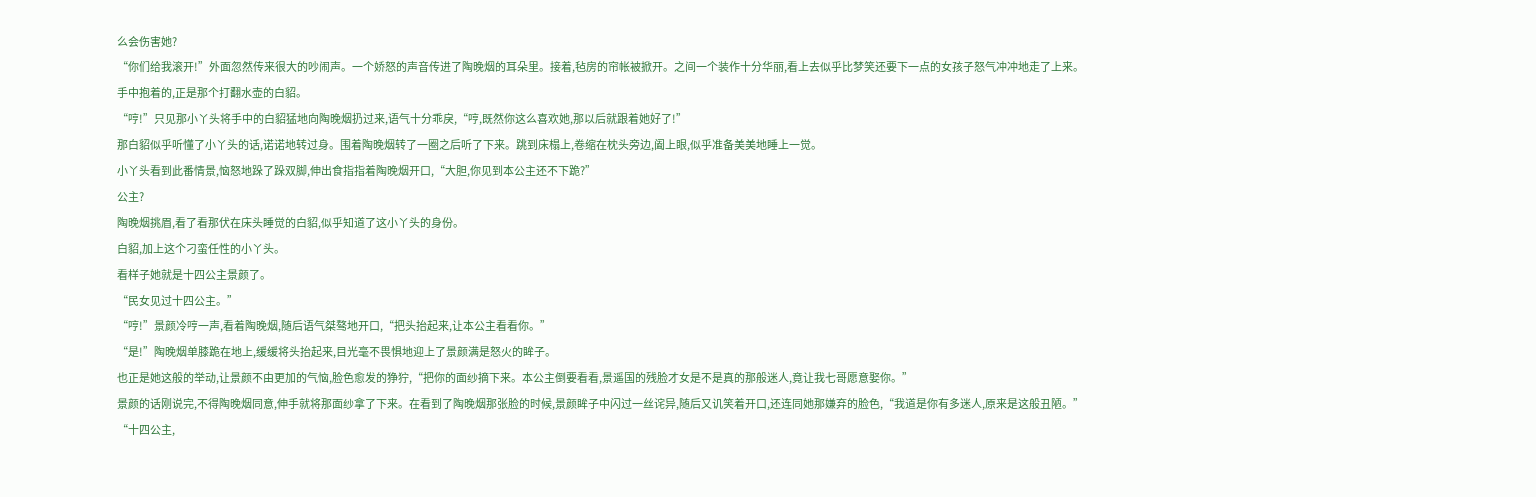么会伤害她?
“你们给我滚开!”外面忽然传来很大的吵闹声。一个娇怒的声音传进了陶晚烟的耳朵里。接着,毡房的帘帐被掀开。之间一个装作十分华丽,看上去似乎比梦笑还要下一点的女孩子怒气冲冲地走了上来。
手中抱着的,正是那个打翻水壶的白貂。
“哼!”只见那小丫头将手中的白貂猛地向陶晚烟扔过来,语气十分乖戾,“哼,既然你这么喜欢她,那以后就跟着她好了!”
那白貂似乎听懂了小丫头的话,诺诺地转过身。围着陶晚烟转了一圈之后听了下来。跳到床榻上,卷缩在枕头旁边,阖上眼,似乎准备美美地睡上一觉。
小丫头看到此番情景,恼怒地跺了跺双脚,伸出食指指着陶晚烟开口,“大胆,你见到本公主还不下跪?”
公主?
陶晚烟挑眉,看了看那伏在床头睡觉的白貂,似乎知道了这小丫头的身份。
白貂,加上这个刁蛮任性的小丫头。
看样子她就是十四公主景颜了。
“民女见过十四公主。”
“哼!”景颜冷哼一声,看着陶晚烟,随后语气桀骜地开口,“把头抬起来,让本公主看看你。”
“是!”陶晚烟单膝跪在地上,缓缓将头抬起来,目光毫不畏惧地迎上了景颜满是怒火的眸子。
也正是她这般的举动,让景颜不由更加的气恼,脸色愈发的狰狞,“把你的面纱摘下来。本公主倒要看看,景遥国的残脸才女是不是真的那般迷人,竟让我七哥愿意娶你。”
景颜的话刚说完,不得陶晚烟同意,伸手就将那面纱拿了下来。在看到了陶晚烟那张脸的时候,景颜眸子中闪过一丝诧异,随后又讥笑着开口,还连同她那嫌弃的脸色,“我道是你有多迷人,原来是这般丑陋。”
“十四公主,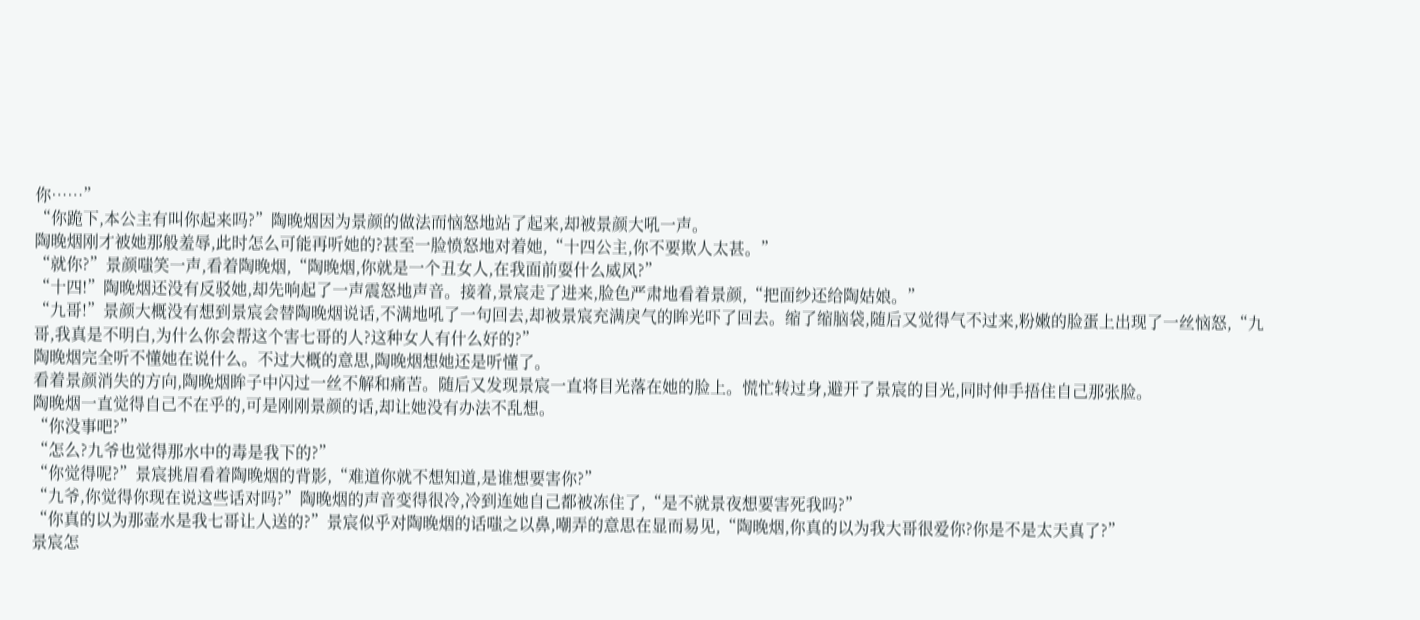你……”
“你跪下,本公主有叫你起来吗?”陶晚烟因为景颜的做法而恼怒地站了起来,却被景颜大吼一声。
陶晚烟刚才被她那般羞辱,此时怎么可能再听她的?甚至一脸愤怒地对着她,“十四公主,你不要欺人太甚。”
“就你?”景颜嗤笑一声,看着陶晚烟,“陶晚烟,你就是一个丑女人,在我面前耍什么威风?”
“十四!”陶晚烟还没有反驳她,却先响起了一声震怒地声音。接着,景宸走了进来,脸色严肃地看着景颜,“把面纱还给陶姑娘。”
“九哥!”景颜大概没有想到景宸会替陶晚烟说话,不满地吼了一句回去,却被景宸充满戾气的眸光吓了回去。缩了缩脑袋,随后又觉得气不过来,粉嫩的脸蛋上出现了一丝恼怒,“九哥,我真是不明白,为什么你会帮这个害七哥的人?这种女人有什么好的?”
陶晚烟完全听不懂她在说什么。不过大概的意思,陶晚烟想她还是听懂了。
看着景颜消失的方向,陶晚烟眸子中闪过一丝不解和痛苦。随后又发现景宸一直将目光落在她的脸上。慌忙转过身,避开了景宸的目光,同时伸手捂住自己那张脸。
陶晚烟一直觉得自己不在乎的,可是刚刚景颜的话,却让她没有办法不乱想。
“你没事吧?”
“怎么?九爷也觉得那水中的毒是我下的?”
“你觉得呢?”景宸挑眉看着陶晚烟的背影,“难道你就不想知道,是谁想要害你?”
“九爷,你觉得你现在说这些话对吗?”陶晚烟的声音变得很冷,冷到连她自己都被冻住了,“是不就景夜想要害死我吗?”
“你真的以为那壶水是我七哥让人送的?”景宸似乎对陶晚烟的话嗤之以鼻,嘲弄的意思在显而易见,“陶晚烟,你真的以为我大哥很爱你?你是不是太天真了?”
景宸怎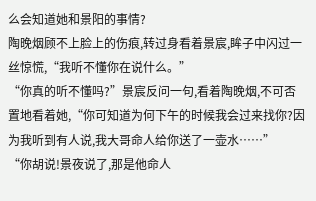么会知道她和景阳的事情?
陶晚烟顾不上脸上的伤痕,转过身看着景宸,眸子中闪过一丝惊慌,“我听不懂你在说什么。”
“你真的听不懂吗?”景宸反问一句,看着陶晚烟,不可否置地看着她,“你可知道为何下午的时候我会过来找你?因为我听到有人说,我大哥命人给你送了一壶水……”
“你胡说!景夜说了,那是他命人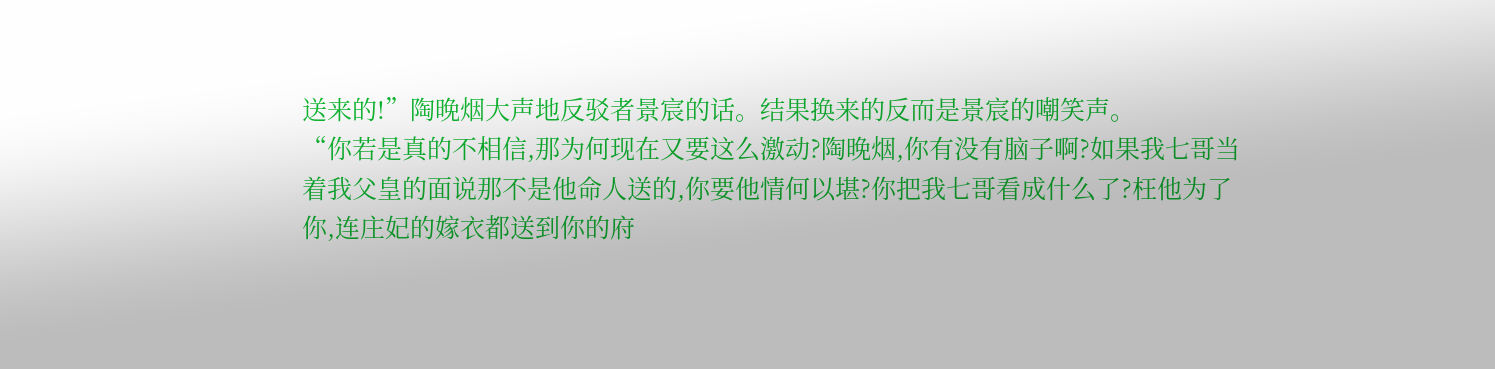送来的!”陶晚烟大声地反驳者景宸的话。结果换来的反而是景宸的嘲笑声。
“你若是真的不相信,那为何现在又要这么激动?陶晚烟,你有没有脑子啊?如果我七哥当着我父皇的面说那不是他命人送的,你要他情何以堪?你把我七哥看成什么了?枉他为了你,连庄妃的嫁衣都送到你的府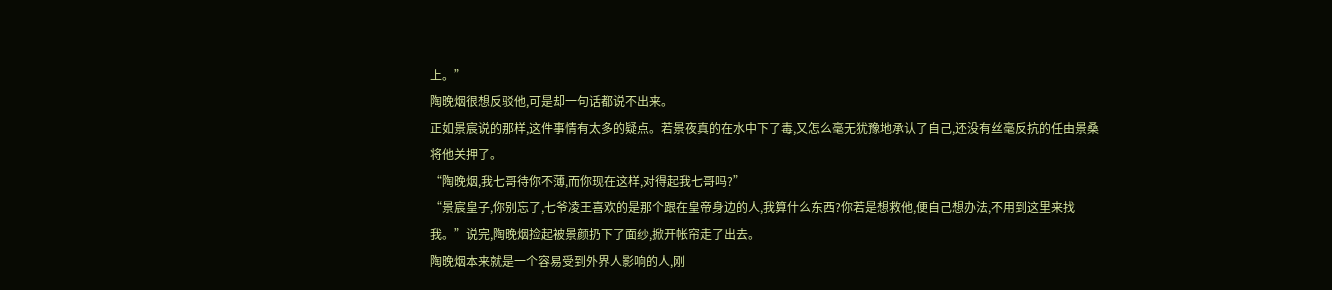上。”
陶晚烟很想反驳他,可是却一句话都说不出来。
正如景宸说的那样,这件事情有太多的疑点。若景夜真的在水中下了毒,又怎么毫无犹豫地承认了自己,还没有丝毫反抗的任由景桑将他关押了。
“陶晚烟,我七哥待你不薄,而你现在这样,对得起我七哥吗?”
“景宸皇子,你别忘了,七爷凌王喜欢的是那个跟在皇帝身边的人,我算什么东西?你若是想救他,便自己想办法,不用到这里来找我。”说完,陶晚烟捡起被景颜扔下了面纱,掀开帐帘走了出去。
陶晚烟本来就是一个容易受到外界人影响的人,刚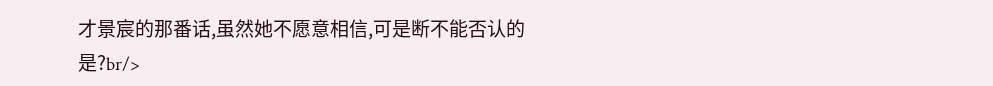才景宸的那番话,虽然她不愿意相信,可是断不能否认的是?br/>